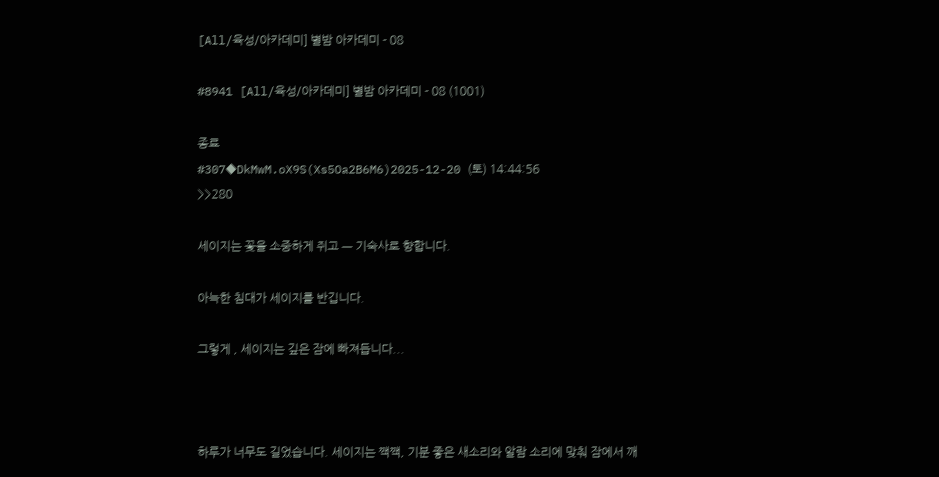[All/육성/아카데미] 별밤 아카데미 - 08

#8941 [All/육성/아카데미] 별밤 아카데미 - 08 (1001)

종료
#307◆DkMwM.oX9S(Xs5Oa2B6M6)2025-12-20 (토) 14:44:56
>>280

세이지는 꽃을 소중하게 쥐고 ㅡ 기숙사로 향합니다.

아늑한 침대가 세이지를 반깁니다.

그렇게 , 세이지는 깊은 잠에 빠져듭니다...



하루가 너무도 길었습니다. 세이지는 짹짹, 기분 좋은 새소리와 알람 소리에 맞춰 잠에서 깨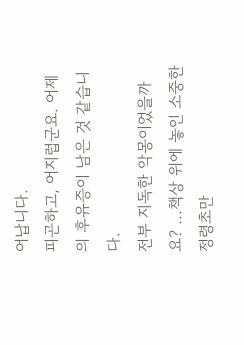어납니다.
피곤하고, 어지럽군요. 어제의 후유증이 남은 것 같습니다.
전부 지독한 악몽이었을까요? ...책상 위에 놓인 소중한 정령초만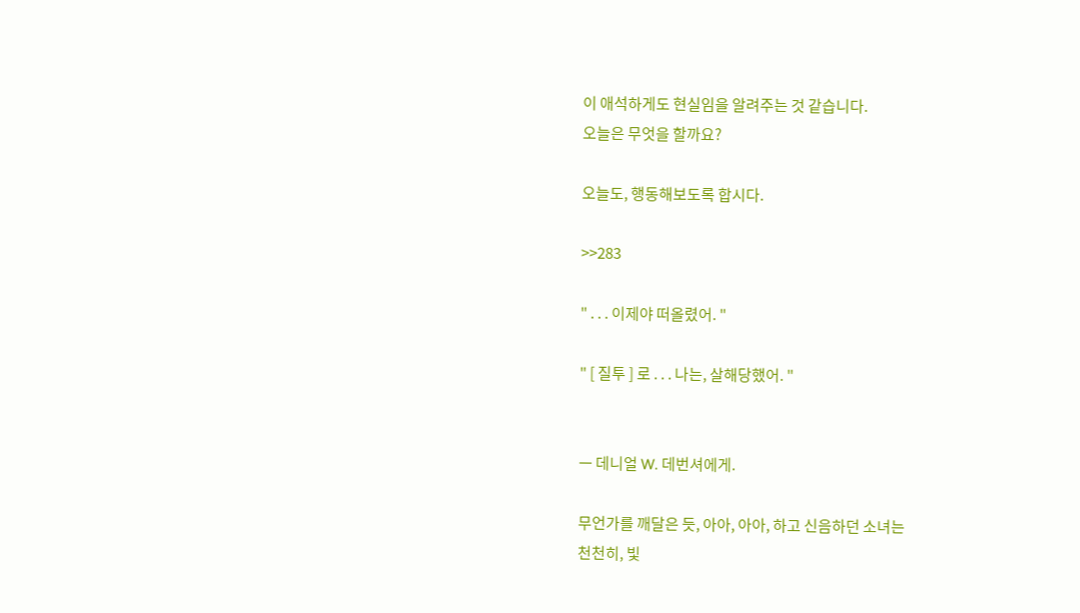이 애석하게도 현실임을 알려주는 것 같습니다.
오늘은 무엇을 할까요?

오늘도, 행동해보도록 합시다.

>>283

" . . . 이제야 떠올렸어. "

" [ 질투 ] 로 . . . 나는, 살해당했어. "


ㅡ 데니얼 W. 데번셔에게.

무언가를 깨달은 듯, 아아, 아아, 하고 신음하던 소녀는
천천히, 빛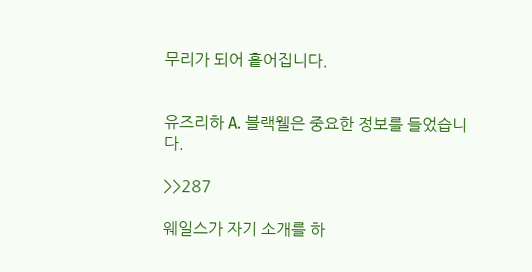무리가 되어 흩어집니다.


유즈리하 A. 블랙웰은 중요한 정보를 들었습니다.

>>287

웨일스가 자기 소개를 하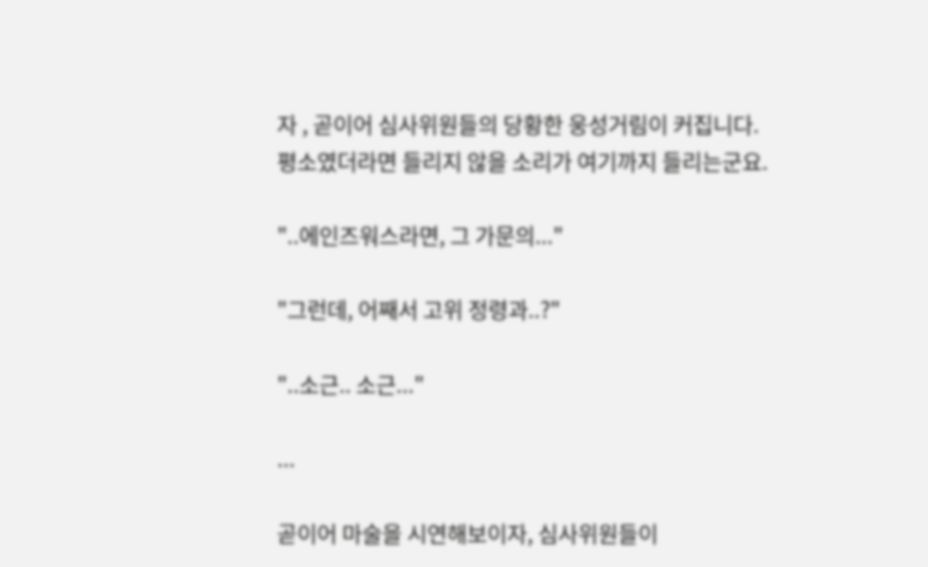자 , 곧이어 심사위원들의 당황한 웅성거림이 커집니다.
평소였더라면 들리지 않을 소리가 여기까지 들리는군요.

"..에인즈워스라면, 그 가문의..."

"그런데, 어째서 고위 정령과..?"

"..소근.. 소근..."

...

곧이어 마술을 시연해보이자, 심사위원들이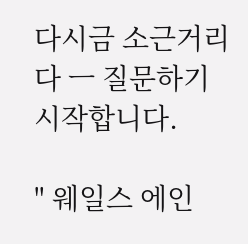다시금 소근거리다 ㅡ 질문하기 시작합니다.

" 웨일스 에인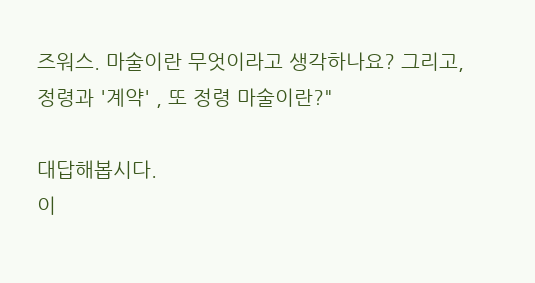즈워스. 마술이란 무엇이라고 생각하나요? 그리고, 정령과 '계약' , 또 정령 마술이란?"

대답해봅시다.
이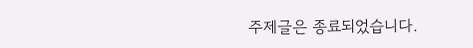주제글은 종료되었습니다.